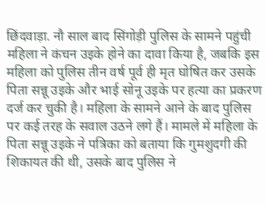छिंदवाड़ा. नौ साल बाद सिंगोड़ी पुलिस के सामने पहुंची महिला ने कंचन उइके होने का दावा किया है, जबकि इस महिला को पुलिस तीन वर्ष पूर्व ही मृत घोषित कर उसके पिता सन्नू उइके और भाई सोनू उइके पर हत्या का प्रकरण दर्ज कर चुकी है। महिला के सामने आने के बाद पुलिस पर कई तरह के सवाल उठने लगे हैं। मामले में महिला के पिता सन्नू उइके ने पत्रिका को बताया कि गुमशुदगी की शिकायत की थी, उसके बाद पुलिस ने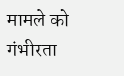मामले को गंभीरता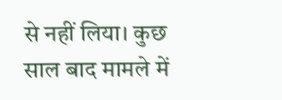से नहीं लिया। कुछ साल बाद मामले में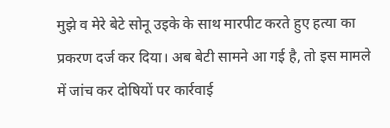मुझे व मेरे बेटे सोनू उइके के साथ मारपीट करते हुए हत्या का प्रकरण दर्ज कर दिया। अब बेटी सामने आ गई है, तो इस मामले में जांच कर दोषियों पर कार्रवाई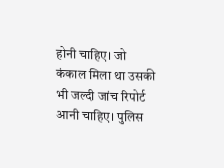होनी चाहिए। जो कंकाल मिला था उसकी भी जल्दी जांच रिपोर्ट आनी चाहिए। पुलिस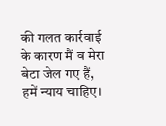की गलत कार्रवाई के कारण मैं व मेरा बेटा जेल गए हैं, हमें न्याय चाहिए।